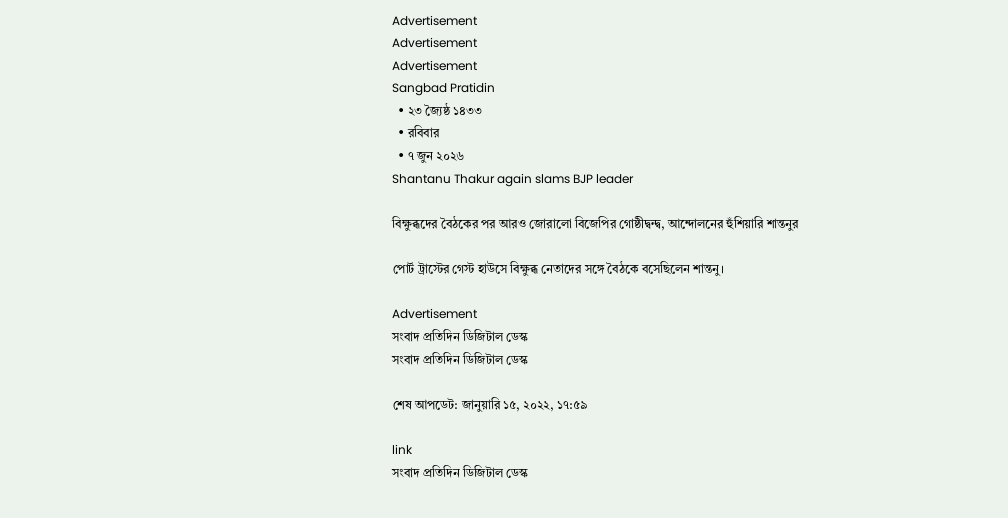Advertisement
Advertisement
Advertisement
Sangbad Pratidin
  • ২৩ জ্যৈষ্ঠ ১৪৩৩
  • রবিবার
  • ৭ জুন ২০২৬
Shantanu Thakur again slams BJP leader

বিক্ষুব্ধদের বৈঠকের পর আরও জোরালো বিজেপির গোষ্ঠীদ্বন্দ্ব, আন্দোলনের হুঁশিয়ারি শান্তনুর

পোর্ট ট্রাস্টের গেস্ট হাউসে বিক্ষুব্ধ নেতাদের সঙ্গে বৈঠকে বসেছিলেন শান্তনু।

Advertisement
সংবাদ প্রতিদিন ডিজিটাল ডেস্ক
সংবাদ প্রতিদিন ডিজিটাল ডেস্ক

শেষ আপডেট: জানুয়ারি ১৫, ২০২২, ১৭:৫৯

link
সংবাদ প্রতিদিন ডিজিটাল ডেস্ক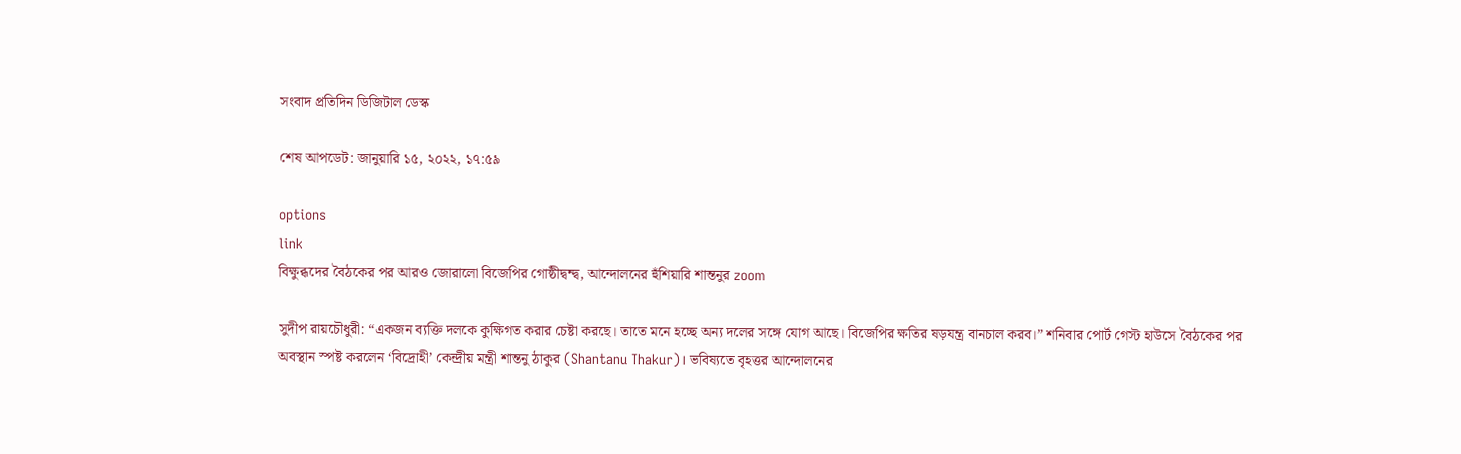সংবাদ প্রতিদিন ডিজিটাল ডেস্ক

শেষ আপডেট: জানুয়ারি ১৫, ২০২২, ১৭:৫৯

options
link
বিক্ষুব্ধদের বৈঠকের পর আরও জোরালো বিজেপির গোষ্ঠীদ্বন্দ্ব, আন্দোলনের হুঁশিয়ারি শান্তনুর zoom

সুদীপ রায়চৌধুরী: “একজন ব্যক্তি দলকে কুক্ষিগত করার চেষ্টা করছে। তাতে মনে হচ্ছে অন্য দলের সঙ্গে যোগ আছে। বিজেপির ক্ষতির ষড়যন্ত্র বানচাল করব।” শনিবার পোর্ট গেস্ট হাউসে বৈঠকের পর অবস্থান স্পষ্ট করলেন ‘বিদ্রোহী’ কেন্দ্রীয় মন্ত্রী শান্তনু ঠাকুর (Shantanu Thakur)। ভবিষ্যতে বৃহত্তর আন্দোলনের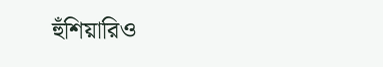হুঁশিয়ারিও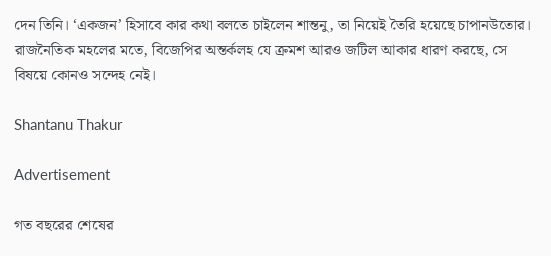দেন তিনি। ‘একজন’ হিসাবে কার কথা বলতে চাইলেন শান্তনু, তা নিয়েই তৈরি হয়েছে চাপানউতোর। রাজনৈতিক মহলের মতে, বিজেপির অন্তর্কলহ যে ক্রমশ আরও জটিল আকার ধারণ করছে, সে বিষয়ে কোনও সন্দেহ নেই।

Shantanu Thakur

Advertisement

গত বছরের শেষের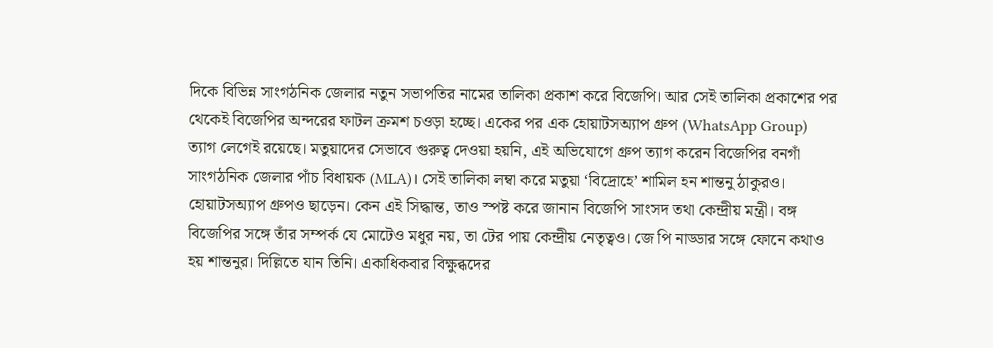দিকে বিভিন্ন সাংগঠনিক জেলার নতুন সভাপতির নামের তালিকা প্রকাশ করে বিজেপি। আর সেই তালিকা প্রকাশের পর থেকেই বিজেপির অন্দরের ফাটল ক্রমশ চওড়া হচ্ছে। একের পর এক হোয়াটসঅ্যাপ গ্রুপ (WhatsApp Group) ত্যাগ লেগেই রয়েছে। মতুয়াদের সেভাবে গুরুত্ব দেওয়া হয়নি, এই অভিযোগে গ্রুপ ত্যাগ করেন বিজেপির বনগাঁ সাংগঠনিক জেলার পাঁচ বিধায়ক (MLA)। সেই তালিকা লম্বা করে মতুয়া ‘বিদ্রোহে’ শামিল হন শান্তনু ঠাকুরও। হোয়াটসঅ্যাপ গ্রুপও ছাড়েন। কেন এই সিদ্ধান্ত, তাও স্পষ্ট করে জানান বিজেপি সাংসদ তথা কেন্দ্রীয় মন্ত্রী। বঙ্গ বিজেপির সঙ্গে তাঁর সম্পর্ক যে মোটেও মধুর নয়, তা টের পায় কেন্দ্রীয় নেতৃত্বও। জে পি নাড্ডার সঙ্গে ফোনে কথাও হয় শান্তনুর। দিল্লিতে যান তিনি। একাধিকবার বিক্ষুব্ধদের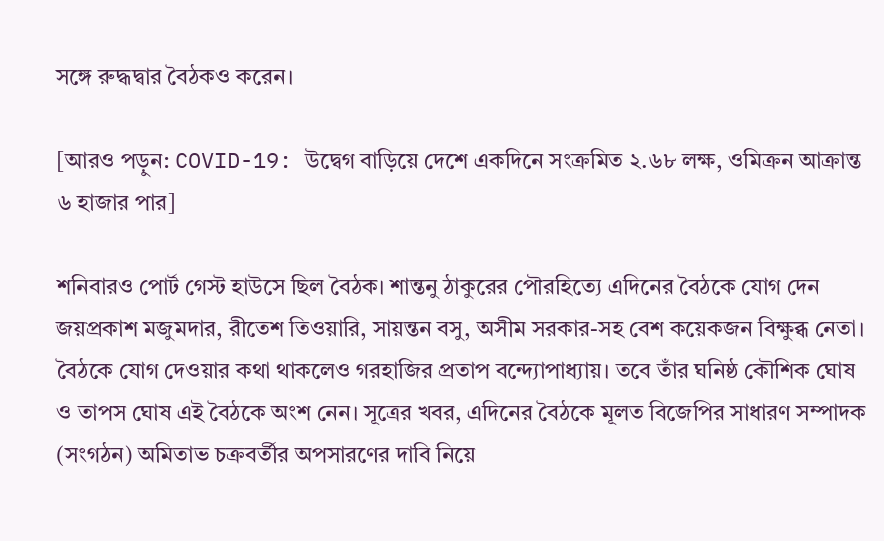সঙ্গে রুদ্ধদ্বার বৈঠকও করেন।

[আরও পড়ুন: COVID-19: উদ্বেগ বাড়িয়ে দেশে একদিনে সংক্রমিত ২.৬৮ লক্ষ, ওমিক্রন আক্রান্ত ৬ হাজার পার]

শনিবারও পোর্ট গেস্ট হাউসে ছিল বৈঠক। শান্তনু ঠাকুরের পৌরহিত্যে এদিনের বৈঠকে যোগ দেন জয়প্রকাশ মজুমদার, রীতেশ তিওয়ারি, সায়ন্তন বসু, অসীম সরকার-সহ বেশ কয়েকজন বিক্ষুব্ধ নেতা। বৈঠকে যোগ দেওয়ার কথা থাকলেও গরহাজির প্রতাপ বন্দ্যোপাধ্যায়। তবে তাঁর ঘনিষ্ঠ কৌশিক ঘোষ ও তাপস ঘোষ এই বৈঠকে অংশ নেন। সূত্রের খবর, এদিনের বৈঠকে মূলত বিজেপির সাধারণ সম্পাদক (সংগঠন) অমিতাভ চক্রবর্তীর অপসারণের দাবি নিয়ে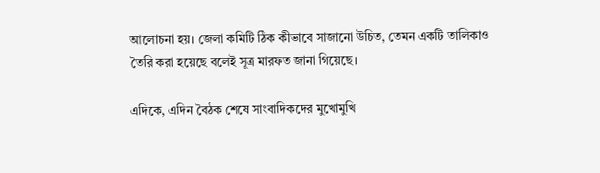আলোচনা হয়। জেলা কমিটি ঠিক কীভাবে সাজানো উচিত, তেমন একটি তালিকাও তৈরি করা হয়েছে বলেই সূত্র মারফত জানা গিয়েছে।

এদিকে, এদিন বৈঠক শেষে সাংবাদিকদের মুখোমুখি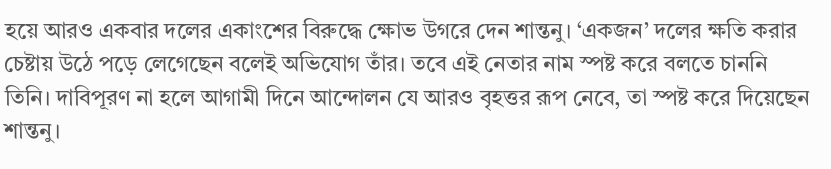হয়ে আরও একবার দলের একাংশের বিরুদ্ধে ক্ষোভ উগরে দেন শান্তনু। ‘একজন’ দলের ক্ষতি করার চেষ্টায় উঠে পড়ে লেগেছেন বলেই অভিযোগ তাঁর। তবে এই নেতার নাম স্পষ্ট করে বলতে চাননি তিনি। দাবিপূরণ না হলে আগামী দিনে আন্দোলন যে আরও বৃহত্তর রূপ নেবে, তা স্পষ্ট করে দিয়েছেন শান্তনু।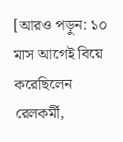[আরও পড়ুন: ১০ মাস আগেই বিয়ে করেছিলেন রেলকর্মী,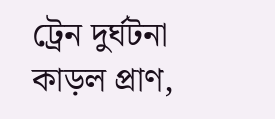ট্রেন দুর্ঘটনা কাড়ল প্রাণ,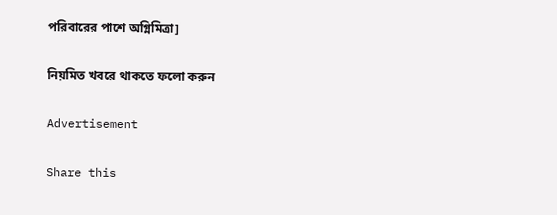পরিবারের পাশে অগ্নিমিত্রা]

নিয়মিত খবরে থাকতে ফলো করুন

Advertisement

Share this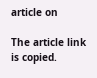article on

The article link is copied.